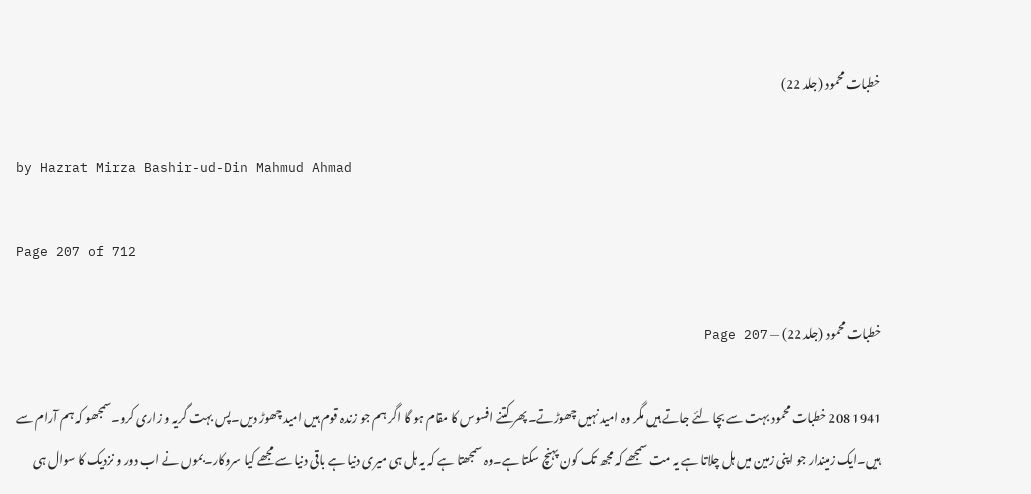خطبات محمود (جلد 22)

by Hazrat Mirza Bashir-ud-Din Mahmud Ahmad

Page 207 of 712

خطبات محمود (جلد 22) — Page 207

1941 208 خطبات محمود بہت سے بچا لئے جاتے ہیں مگر وہ امید نہیں چھوڑتے۔پھر کتنے افسوس کا مقام ہو گا اگر ہم جو زندہ قوم ہیں امید چھوڑ دیں۔پس بہت گریہ و زاری کرو۔سمجھو کہ ہم آرام سے ہیں۔ایک زمیندار جو اپنی زمین میں ہل چلاتا ہے یہ مت سمجھے کہ مجھ تک کون پہنچ سکتا ہے۔وہ سمجھتا ہے کہ یہ ہل ہی میری دنیا ہے باقی دنیا سے مجھے کیا سروکار۔بموں نے اب دور و نزدیک کا سوال ہی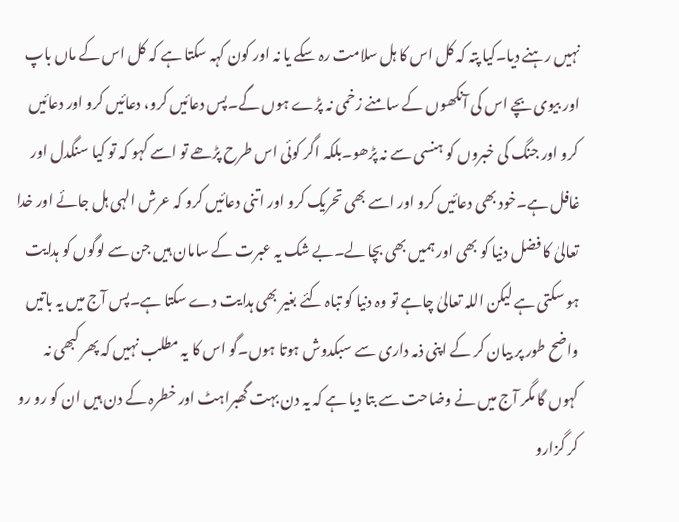نہیں رہنے دیا۔کیا پتہ کہ کل اس کا ہل سلامت رہ سکے یا نہ اور کون کہہ سکتا ہے کہ کل اس کے ماں باپ اور بیوی بچے اس کی آنکھوں کے سامنے زخمی نہ پڑے ہوں گے۔پس دعائیں کرو، دعائیں کرو اور دعائیں کرو اور جنگ کی خبروں کو ہنسی سے نہ پڑھو۔بلکہ اگر کوئی اس طرح پڑھے تو اسے کہو کہ تو کیا سنگدل اور غافل ہے۔خود بھی دعائیں کرو اور اسے بھی تحریک کرو اور اتنی دعائیں کرو کہ عرش الہی ہل جائے اور خدا تعالیٰ کا فضل دنیا کو بھی اور ہمیں بھی بچا لے۔بے شک یہ عبرت کے سامان ہیں جن سے لوگوں کو ہدایت ہو سکتی ہے لیکن اللہ تعالیٰ چاہے تو وہ دنیا کو تباہ کئے بغیر بھی ہدایت دے سکتا ہے۔پس آج میں یہ باتیں واضح طور پر بیان کر کے اپنی ذمہ داری سے سبکدوش ہوتا ہوں۔گو اس کا یہ مطلب نہیں کہ پھر کبھی نہ کہوں گا مگر آج میں نے وضاحت سے بتا دیا ہے کہ یہ دن بہت گھبراہٹ اور خطرہ کے دن ہیں ان کو رو رو کر گزارو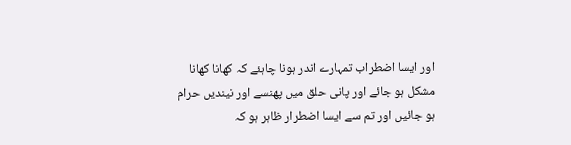اور ایسا اضطراب تمہارے اندر ہونا چاہئے کہ کھانا کھانا مشکل ہو جائے اور پانی حلق میں پھنسے اور نیندیں حرام ہو جائیں اور تم سے ایسا اضطرار ظاہر ہو کہ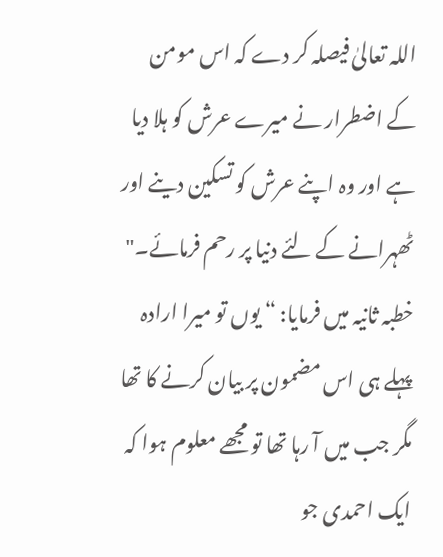اللہ تعالیٰ فیصلہ کر دے کہ اس مومن کے اضطرار نے میرے عرش کو ہلا دیا ہے اور وہ اپنے عرش کو تسکین دینے اور ٹھہرانے کے لئے دنیا پر رحم فرمائے۔" خطبہ ثانیہ میں فرمایا: “ یوں تو میرا ارادہ پہلے ہی اس مضمون پر بیان کرنے کا تھا مگر جب میں آ رہا تھا تو مجھے معلوم ہوا کہ ایک احمدی جو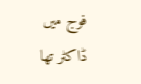فوج میں ڈاکٹر تھا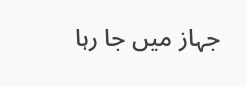جہاز میں جا رہا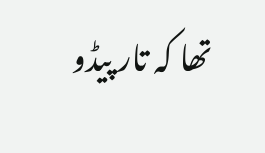تھا کہ تار پیڈو